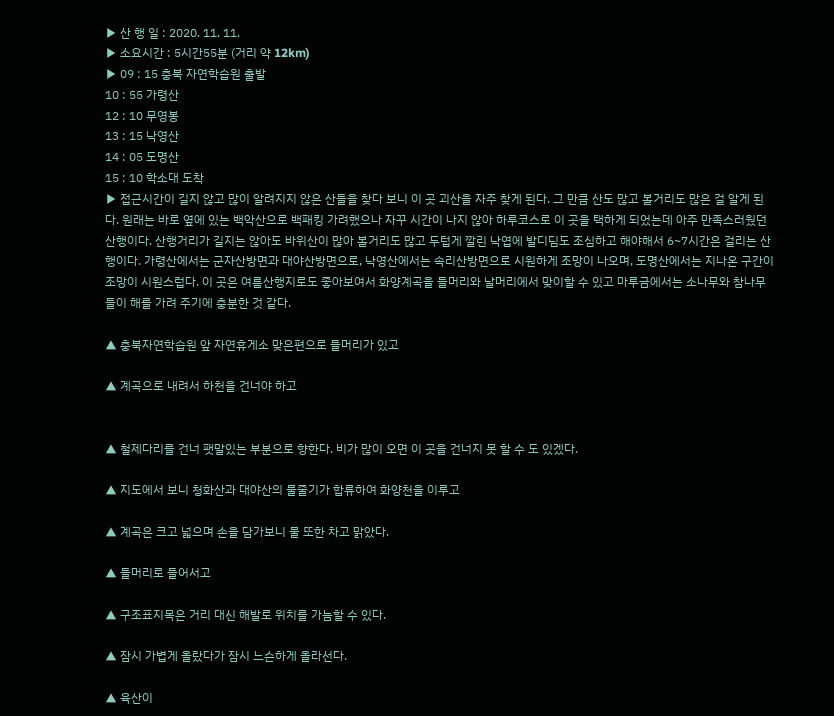▶ 산 행 일 : 2020. 11. 11.
▶ 소요시간 : 5시간55분 (거리 약 12km)
▶ 09 : 15 충북 자연학습원 출발
10 : 55 가령산
12 : 10 무영봉
13 : 15 낙영산
14 : 05 도명산
15 : 10 학소대 도착
▶ 접근시간이 길지 않고 많이 알려지지 않은 산들을 찾다 보니 이 곳 괴산을 자주 찾게 된다. 그 만큼 산도 많고 볼거리도 많은 걸 알게 된다. 원래는 바로 옆에 있는 백악산으로 백패킹 가려했으나 자꾸 시간이 나지 않아 하루코스로 이 곳을 택하게 되었는데 아주 만족스러웠던 산행이다. 산행거리가 길지는 않아도 바위산이 많아 볼거리도 많고 두텁게 깔린 낙엽에 발디딤도 조심하고 해야해서 6~7시간은 걸리는 산행이다. 가령산에서는 군자산방면과 대야산방면으로, 낙영산에서는 속리산방면으로 시원하게 조망이 나오며, 도명산에서는 지나온 구간이 조망이 시원스럽다. 이 곳은 여름산행지로도 좋아보여서 화양계곡을 들머리와 날머리에서 맞이할 수 있고 마루금에서는 소나무와 참나무들이 해를 가려 주기에 충분한 것 같다.

▲ 충북자연학습원 앞 자연휴게소 맞은편으로 들머리가 있고

▲ 계곡으로 내려서 하천을 건너야 하고


▲ 철제다리를 건너 팻말있는 부분으로 향한다. 비가 많이 오면 이 곳을 건너지 못 할 수 도 있겠다.

▲ 지도에서 보니 청화산과 대야산의 물줄기가 합류하여 화양천을 이루고

▲ 계곡은 크고 넓으며 손을 담가보니 물 또한 차고 맑았다.

▲ 들머리로 들어서고

▲ 구조표지목은 거리 대신 해발로 위치를 가늠할 수 있다.

▲ 잠시 가볍게 올랐다가 잠시 느슨하게 올라선다.

▲ 육산이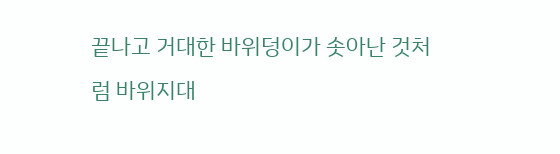끝나고 거대한 바위덩이가 솟아난 것처럼 바위지대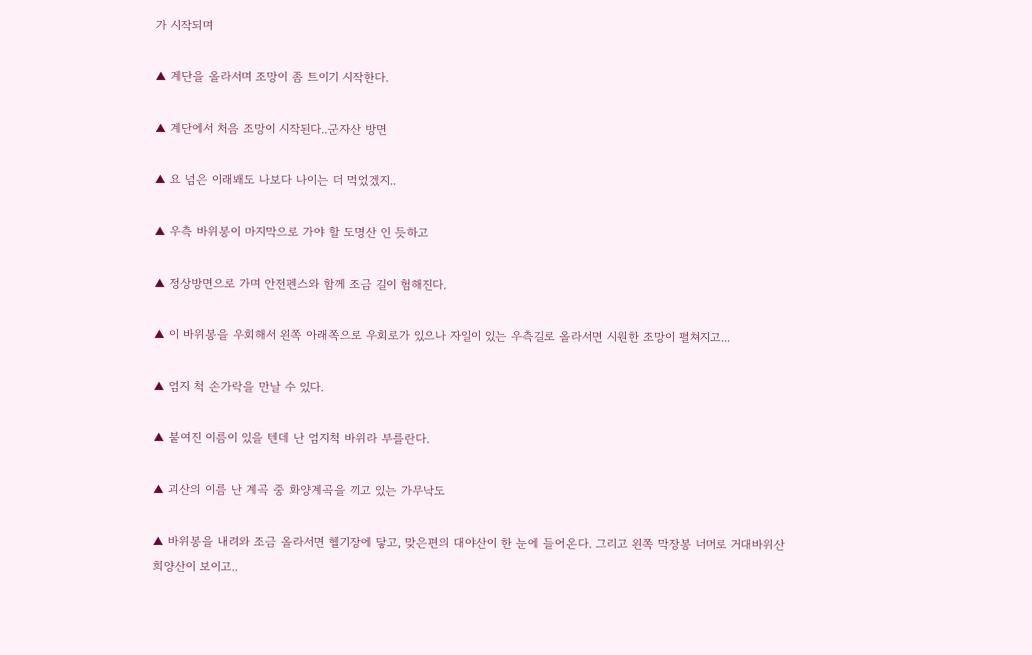가 시작되며

▲ 계단을 올라서며 조망이 좀 트이기 시작한다.

▲ 계단에서 처음 조망이 시작된다..군자산 방면

▲ 요 넘은 이래봬도 나보다 나이는 더 먹었겠지..

▲ 우측 바위봉이 마지막으로 가야 할 도명산 인 듯하고

▲ 정상방면으로 가며 안전펜스와 함께 조금 길이 험해진다.

▲ 이 바위봉을 우회해서 왼쪽 아래쪽으로 우회로가 있으나 자일이 있는 우측길로 올라서면 시원한 조망이 펼쳐지고...

▲ 엄지 척 손가락을 만날 수 있다.

▲ 붙여진 이름이 있을 텐데 난 엄지척 바위라 부를란다.

▲ 괴산의 이름 난 계곡 중 화양계곡을 끼고 있는 가무낙도

▲ 바위봉을 내려와 조금 올라서면 헬기장에 닿고, 맞은편의 대야산이 한 눈에 들어온다. 그리고 왼쪽 막장봉 너머로 거대바위산 희양산이 보이고..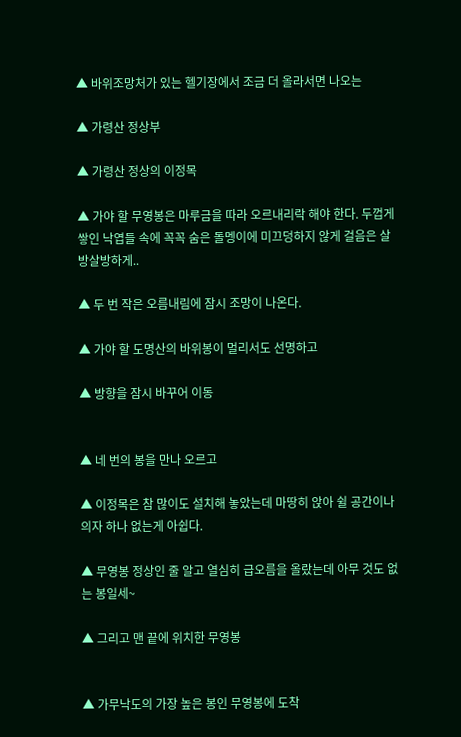▲ 바위조망처가 있는 헬기장에서 조금 더 올라서면 나오는

▲ 가령산 정상부

▲ 가령산 정상의 이정목

▲ 가야 할 무영봉은 마루금을 따라 오르내리락 해야 한다. 두껍게 쌓인 낙엽들 속에 꼭꼭 숨은 돌멩이에 미끄덩하지 않게 걸음은 살방살방하게..

▲ 두 번 작은 오름내림에 잠시 조망이 나온다.

▲ 가야 할 도명산의 바위봉이 멀리서도 선명하고

▲ 방향을 잠시 바꾸어 이동


▲ 네 번의 봉을 만나 오르고

▲ 이정목은 참 많이도 설치해 놓았는데 마땅히 앉아 쉴 공간이나 의자 하나 없는게 아쉽다.

▲ 무영봉 정상인 줄 알고 열심히 급오름을 올랐는데 아무 것도 없는 봉일세~

▲ 그리고 맨 끝에 위치한 무영봉


▲ 가무낙도의 가장 높은 봉인 무영봉에 도착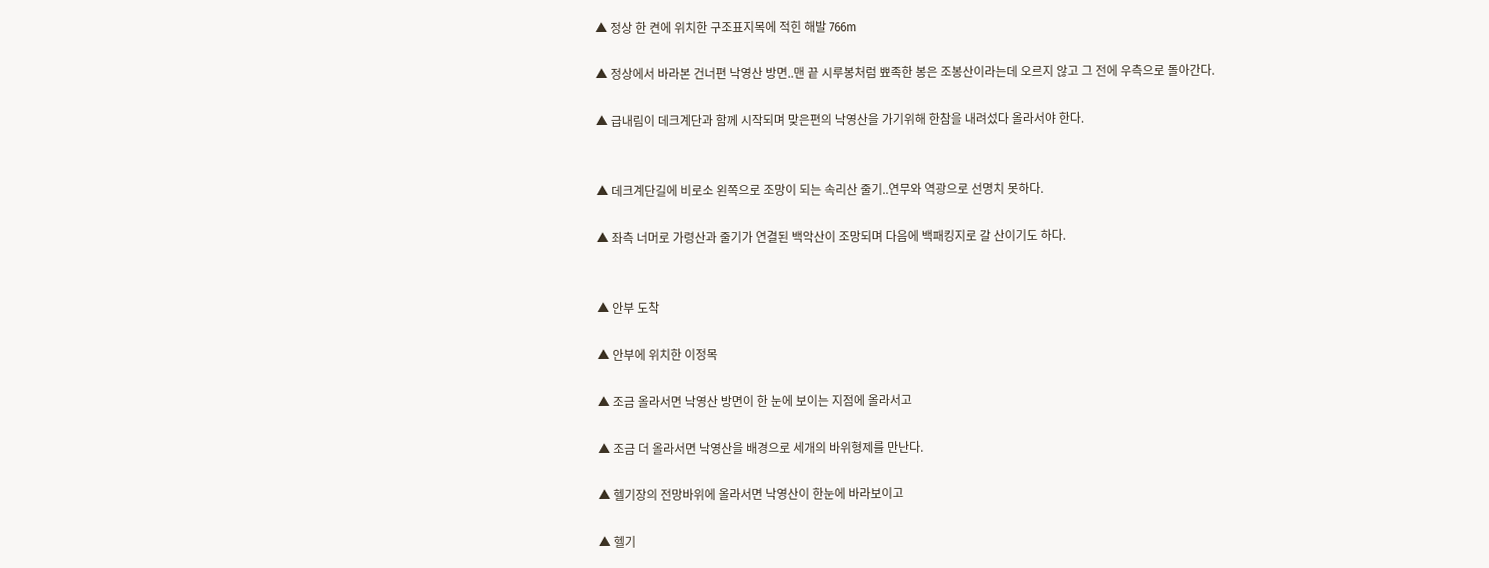▲ 정상 한 켠에 위치한 구조표지목에 적힌 해발 766m

▲ 정상에서 바라본 건너편 낙영산 방면..맨 끝 시루봉처럼 뾰족한 봉은 조봉산이라는데 오르지 않고 그 전에 우측으로 돌아간다.

▲ 급내림이 데크계단과 함께 시작되며 맞은편의 낙영산을 가기위해 한참을 내려섰다 올라서야 한다.


▲ 데크계단길에 비로소 왼쪽으로 조망이 되는 속리산 줄기..연무와 역광으로 선명치 못하다.

▲ 좌측 너머로 가령산과 줄기가 연결된 백악산이 조망되며 다음에 백패킹지로 갈 산이기도 하다.


▲ 안부 도착

▲ 안부에 위치한 이정목

▲ 조금 올라서면 낙영산 방면이 한 눈에 보이는 지점에 올라서고

▲ 조금 더 올라서면 낙영산을 배경으로 세개의 바위형제를 만난다.

▲ 헬기장의 전망바위에 올라서면 낙영산이 한눈에 바라보이고

▲ 헬기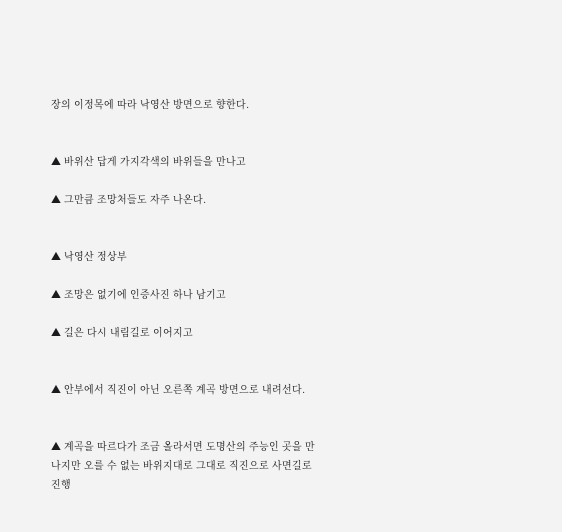장의 이정목에 따라 낙영산 방면으로 향한다.


▲ 바위산 답게 가지각색의 바위들을 만나고

▲ 그만큼 조망처들도 자주 나온다.


▲ 낙영산 정상부

▲ 조망은 없기에 인증사진 하나 남기고

▲ 길은 다시 내림길로 이어지고


▲ 안부에서 직진이 아닌 오른쪽 계곡 방면으로 내려선다.


▲ 계곡을 따르다가 조금 올라서면 도명산의 주능인 곳을 만나지만 오를 수 없는 바위지대로 그대로 직진으로 사면길로 진행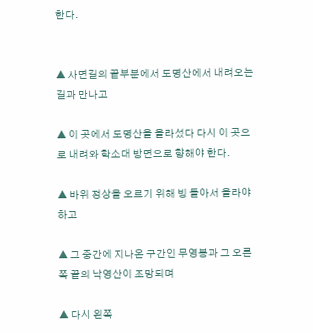한다.


▲ 사면길의 끝부분에서 도명산에서 내려오는 길과 만나고

▲ 이 곳에서 도명산을 올라섰다 다시 이 곳으로 내려와 학소대 방면으로 향해야 한다.

▲ 바위 정상을 오르기 위해 빙 돌아서 올라야 하고

▲ 그 중간에 지나온 구간인 무영봉과 그 오른쪽 끝의 낙영산이 조망되며

▲ 다시 왼쪽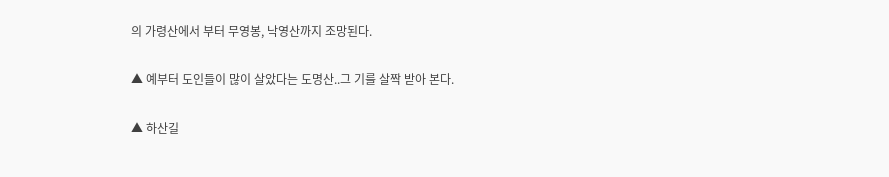의 가령산에서 부터 무영봉, 낙영산까지 조망된다.

▲ 예부터 도인들이 많이 살았다는 도명산..그 기를 살짝 받아 본다.

▲ 하산길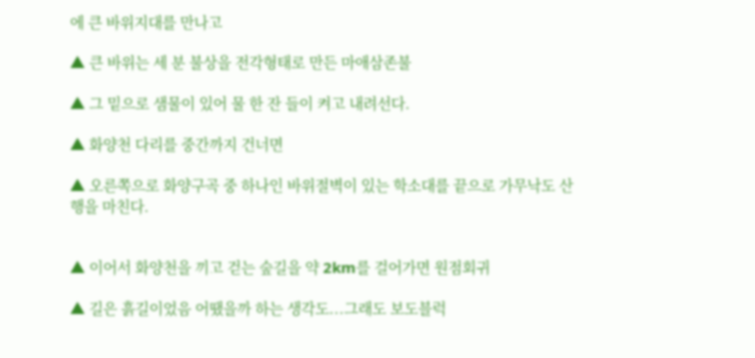에 큰 바위지대를 만나고

▲ 큰 바위는 세 분 불상을 전각형태로 만든 마애삼존불

▲ 그 밑으로 샘물이 있어 물 한 잔 들이 켜고 내려선다.

▲ 화양천 다리를 중간까지 건너면

▲ 오른쪽으로 화양구곡 중 하나인 바위절벽이 있는 학소대를 끝으로 가무낙도 산행을 마친다.


▲ 이어서 화양천을 끼고 걷는 숲길을 약 2km를 걸어가면 원점회귀

▲ 길은 흙길이었음 어땠을까 하는 생각도...그래도 보도블럭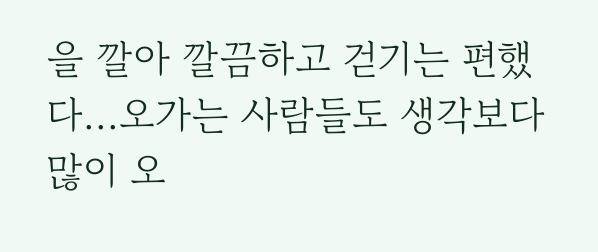을 깔아 깔끔하고 걷기는 편했다...오가는 사람들도 생각보다 많이 오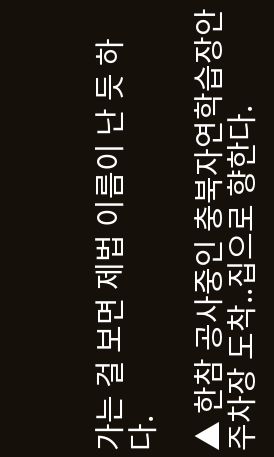가는 걸 보면 제법 이름이 난 듯 하다.

▲ 한참 공사중인 충북자연학습장안 주차장 도착..집으로 향한다.